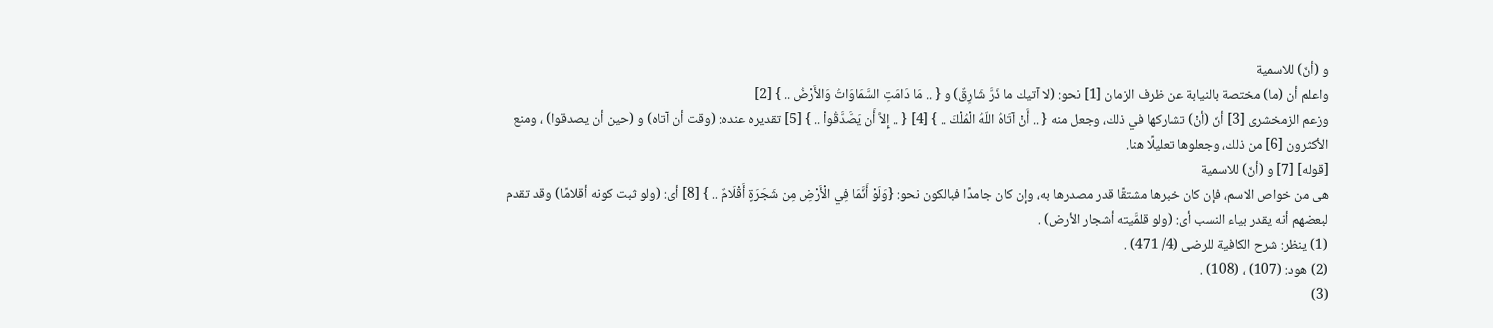و (أنّ) للاسمية
واعلم أن (ما) مختصة بالنيابة عن ظرف الزمان [1] نحو: (لا آتيك ما ذَرَّ شَارِقٌ) و { .. مَا دَامَتِ السَّمَاوَاتُ وَالأَرْضُ .. } [2]
وزعم الزمخشرى [3] أنّ (أنْ) تشاركها في ذلك، وجعل منه { .. أَنْ آتَاهُ اللّهُ الْمُلْكَ .. } [4] { .. إِلاَّ أَن يَصَّدَّقُواْ .. } [5] تقديره عنده: (وقت أن آتاه) و (حين أن يصدقوا) ، ومنع الأكثرون [6] من ذلك، وجعلوها تعليلًا هنا.
[قوله] [7] و (أنّ) للاسمية
هى من خواص الاسم، فإن كان خبرها مشتقًا قدر مصدرها به، وإن كان جامدًا فبالكون نحو: {وَلَوْ أَنَّمَا فِي الْأَرْضِ مِن شَجَرَةٍ أَقْلَامٌ .. } [8] أى: (ولو ثبت كونه أقلامًا) وقد تقدم لبعضهم أنه يقدر بياء النسب أى: (ولو قلمَّيته أشجار الأرض) .
(1) ينظر: شرح الكافية للرضى (4/ 471) .
(2) هود: (107) ، (108) .
(3)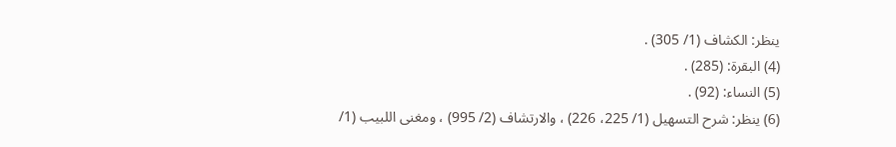ينظر: الكشاف (1/ 305) .
(4) البقرة: (285) .
(5) النساء: (92) .
(6) ينظر: شرح التسهيل (1/ 225، 226) ، والارتشاف (2/ 995) ، ومغنى اللبيب (1/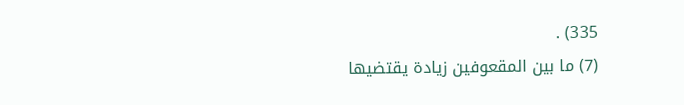335) .
(7) ما بين المقعوفين زيادة يقتضيها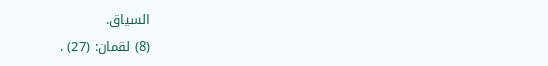السياق.
(8) لقمان: (27) .